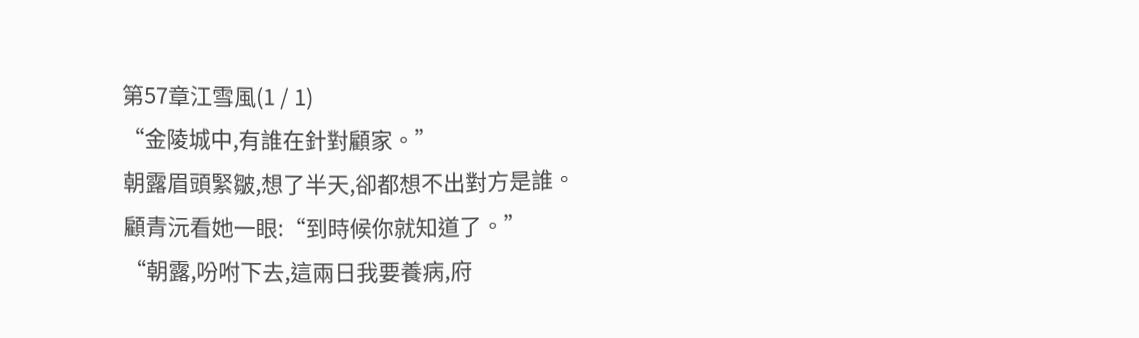第57章江雪風(1 / 1)
“金陵城中,有誰在針對顧家。”
朝露眉頭緊皺,想了半天,卻都想不出對方是誰。
顧青沅看她一眼:“到時候你就知道了。”
“朝露,吩咐下去,這兩日我要養病,府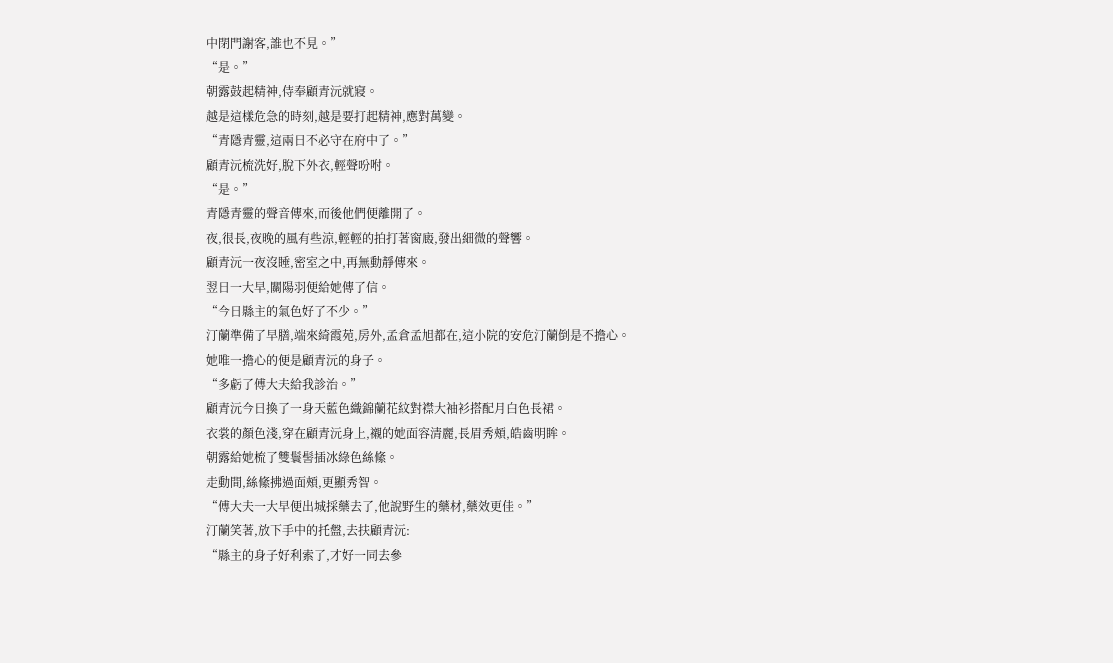中閉門謝客,誰也不見。”
“是。”
朝露鼓起精神,侍奉顧青沅就寢。
越是這樣危急的時刻,越是要打起精神,應對萬變。
“青隱青靈,這兩日不必守在府中了。”
顧青沅梳洗好,脫下外衣,輕聲吩咐。
“是。”
青隱青靈的聲音傳來,而後他們便離開了。
夜,很長,夜晚的風有些涼,輕輕的拍打著窗廄,發出細微的聲響。
顧青沅一夜沒睡,密室之中,再無動靜傳來。
翌日一大早,關陽羽便給她傳了信。
“今日縣主的氣色好了不少。”
汀蘭準備了早膳,端來綺霞苑,房外,孟倉孟旭都在,這小院的安危汀蘭倒是不擔心。
她唯一擔心的便是顧青沅的身子。
“多虧了傅大夫給我診治。”
顧青沅今日換了一身天藍色織錦蘭花紋對襟大袖衫搭配月白色長裙。
衣裳的顏色淺,穿在顧青沅身上,襯的她面容清麗,長眉秀頰,皓齒明眸。
朝露給她梳了雙鬟髻插冰綠色絲絛。
走動間,絲絛拂過面頰,更顯秀智。
“傅大夫一大早便出城採藥去了,他說野生的藥材,藥效更佳。”
汀蘭笑著,放下手中的托盤,去扶顧青沅:
“縣主的身子好利索了,才好一同去參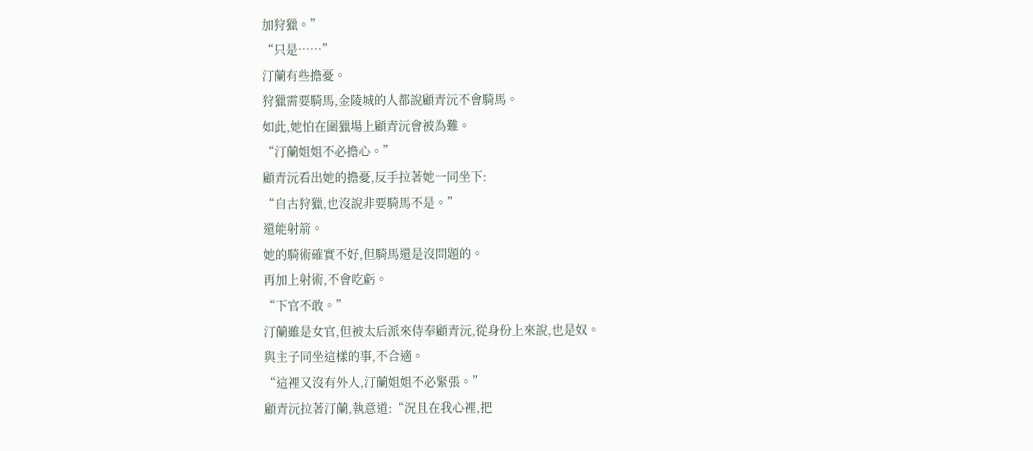加狩獵。”
“只是……”
汀蘭有些擔憂。
狩獵需要騎馬,金陵城的人都說顧青沅不會騎馬。
如此,她怕在圍獵場上顧青沅會被為難。
“汀蘭姐姐不必擔心。”
顧青沅看出她的擔憂,反手拉著她一同坐下:
“自古狩獵,也沒說非要騎馬不是。”
還能射箭。
她的騎術確實不好,但騎馬還是沒問題的。
再加上射術,不會吃虧。
“下官不敢。”
汀蘭雖是女官,但被太后派來侍奉顧青沅,從身份上來說,也是奴。
與主子同坐這樣的事,不合適。
“這裡又沒有外人,汀蘭姐姐不必緊張。”
顧青沅拉著汀蘭,執意道:“況且在我心裡,把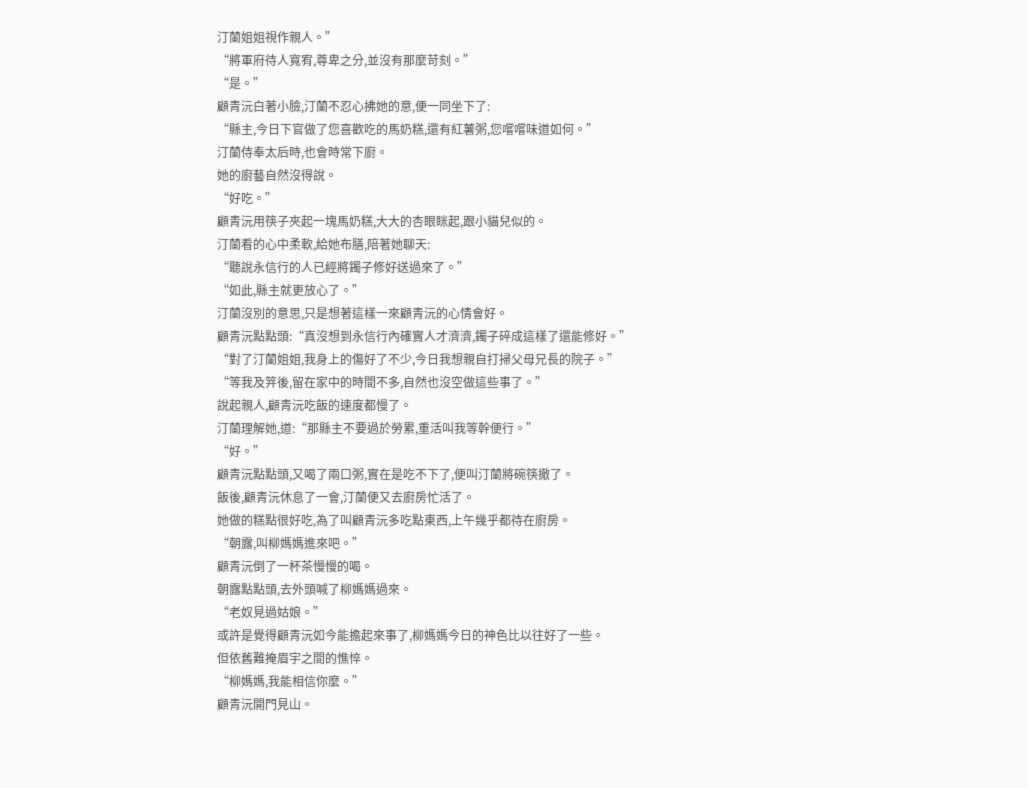汀蘭姐姐視作親人。”
“將軍府待人寬宥,尊卑之分,並沒有那麼苛刻。”
“是。”
顧青沅白著小臉,汀蘭不忍心拂她的意,便一同坐下了:
“縣主,今日下官做了您喜歡吃的馬奶糕,還有紅薯粥,您嚐嚐味道如何。”
汀蘭侍奉太后時,也會時常下廚。
她的廚藝自然沒得說。
“好吃。”
顧青沅用筷子夾起一塊馬奶糕,大大的杏眼眯起,跟小貓兒似的。
汀蘭看的心中柔軟,給她布膳,陪著她聊天:
“聽說永信行的人已經將鐲子修好送過來了。”
“如此,縣主就更放心了。”
汀蘭沒別的意思,只是想著這樣一來顧青沅的心情會好。
顧青沅點點頭:“真沒想到永信行內確實人才濟濟,鐲子碎成這樣了還能修好。”
“對了汀蘭姐姐,我身上的傷好了不少,今日我想親自打掃父母兄長的院子。”
“等我及笄後,留在家中的時間不多,自然也沒空做這些事了。”
說起親人,顧青沅吃飯的速度都慢了。
汀蘭理解她,道:“那縣主不要過於勞累,重活叫我等幹便行。”
“好。”
顧青沅點點頭,又喝了兩口粥,實在是吃不下了,便叫汀蘭將碗筷撤了。
飯後,顧青沅休息了一會,汀蘭便又去廚房忙活了。
她做的糕點很好吃,為了叫顧青沅多吃點東西,上午幾乎都待在廚房。
“朝露,叫柳媽媽進來吧。”
顧青沅倒了一杯茶慢慢的喝。
朝露點點頭,去外頭喊了柳媽媽過來。
“老奴見過姑娘。”
或許是覺得顧青沅如今能擔起來事了,柳媽媽今日的神色比以往好了一些。
但依舊難掩眉宇之間的憔悴。
“柳媽媽,我能相信你麼。”
顧青沅開門見山。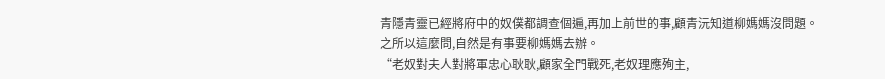青隱青靈已經將府中的奴僕都調查個遍,再加上前世的事,顧青沅知道柳媽媽沒問題。
之所以這麼問,自然是有事要柳媽媽去辦。
“老奴對夫人對將軍忠心耿耿,顧家全門戰死,老奴理應殉主,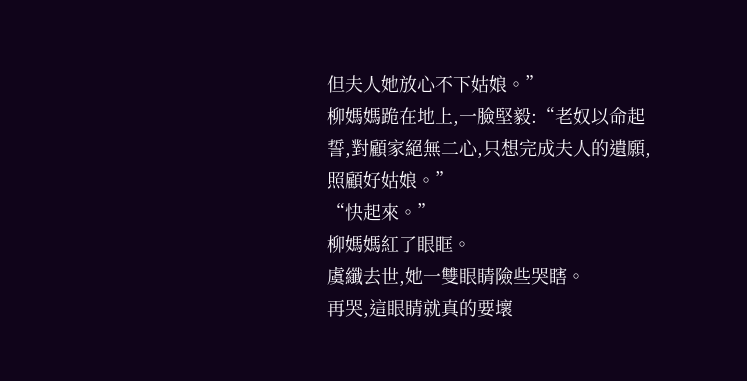但夫人她放心不下姑娘。”
柳媽媽跪在地上,一臉堅毅:“老奴以命起誓,對顧家絕無二心,只想完成夫人的遺願,照顧好姑娘。”
“快起來。”
柳媽媽紅了眼眶。
虞纖去世,她一雙眼睛險些哭瞎。
再哭,這眼睛就真的要壞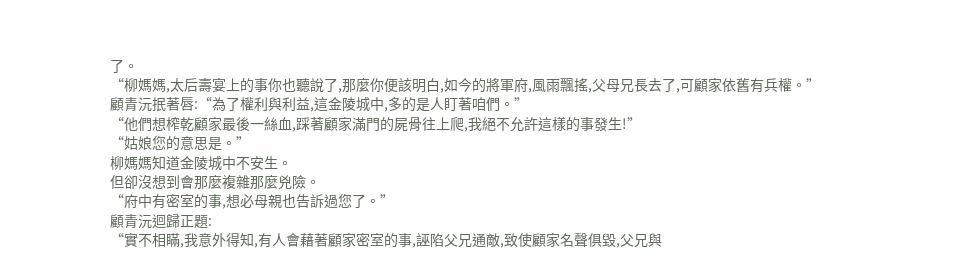了。
“柳媽媽,太后壽宴上的事你也聽說了,那麼你便該明白,如今的將軍府,風雨飄搖,父母兄長去了,可顧家依舊有兵權。”
顧青沅抿著唇:“為了權利與利益,這金陵城中,多的是人盯著咱們。”
“他們想榨乾顧家最後一絲血,踩著顧家滿門的屍骨往上爬,我絕不允許這樣的事發生!”
“姑娘您的意思是。”
柳媽媽知道金陵城中不安生。
但卻沒想到會那麼複雜那麼兇險。
“府中有密室的事,想必母親也告訴過您了。”
顧青沅迴歸正題:
“實不相瞞,我意外得知,有人會藉著顧家密室的事,誣陷父兄通敵,致使顧家名聲俱毀,父兄與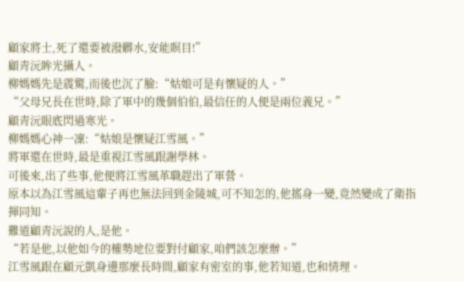顧家將士,死了還要被潑髒水,安能瞑目!”
顧青沅眸光攝人。
柳媽媽先是震驚,而後也沉了臉:“姑娘可是有懷疑的人。”
“父母兄長在世時,除了軍中的幾個伯伯,最信任的人便是兩位義兄。”
顧青沅眼底閃過寒光。
柳媽媽心神一凜:“姑娘是懷疑江雪風。”
將軍還在世時,最是重視江雪風跟謝學林。
可後來,出了些事,他便將江雪風革職趕出了軍營。
原本以為江雪風這輩子再也無法回到金陵城,可不知怎的,他搖身一變,竟然變成了衛指揮同知。
難道顧青沅說的人,是他。
“若是他,以他如今的權勢地位要對付顧家,咱們該怎麼辦。”
江雪風跟在顧元凱身邊那麼長時間,顧家有密室的事,他若知道,也和情理。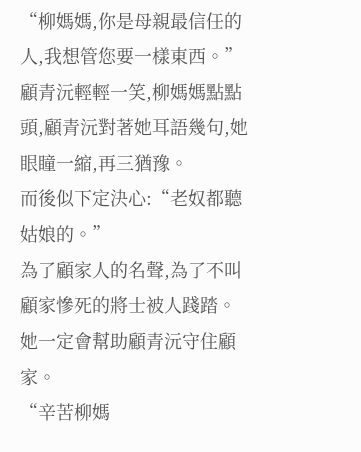“柳媽媽,你是母親最信任的人,我想管您要一樣東西。”
顧青沅輕輕一笑,柳媽媽點點頭,顧青沅對著她耳語幾句,她眼瞳一縮,再三猶豫。
而後似下定決心:“老奴都聽姑娘的。”
為了顧家人的名聲,為了不叫顧家慘死的將士被人踐踏。
她一定會幫助顧青沅守住顧家。
“辛苦柳媽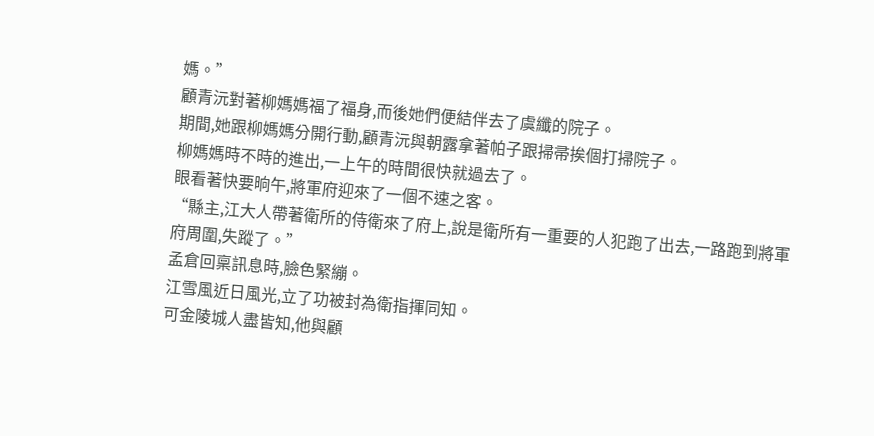媽。”
顧青沅對著柳媽媽福了福身,而後她們便結伴去了虞纖的院子。
期間,她跟柳媽媽分開行動,顧青沅與朝露拿著帕子跟掃帚挨個打掃院子。
柳媽媽時不時的進出,一上午的時間很快就過去了。
眼看著快要晌午,將軍府迎來了一個不速之客。
“縣主,江大人帶著衛所的侍衛來了府上,說是衛所有一重要的人犯跑了出去,一路跑到將軍府周圍,失蹤了。”
孟倉回稟訊息時,臉色緊繃。
江雪風近日風光,立了功被封為衛指揮同知。
可金陵城人盡皆知,他與顧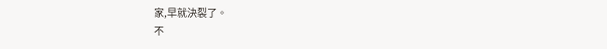家,早就決裂了。
不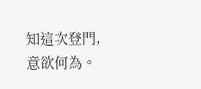知這次登門,意欲何為。